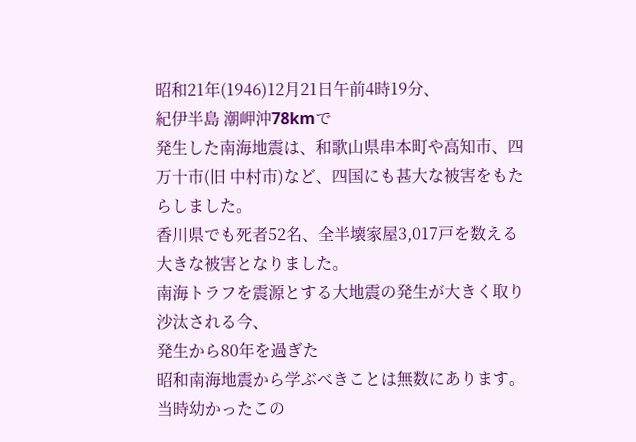昭和21年(1946)12月21日午前4時19分、
紀伊半島 潮岬沖78kmで
発生した南海地震は、和歌山県串本町や高知市、四万十市(旧 中村市)など、四国にも甚大な被害をもたらしました。
香川県でも死者52名、全半壊家屋3,017戸を数える
大きな被害となりました。
南海トラフを震源とする大地震の発生が大きく取り沙汰される今、
発生から80年を過ぎた
昭和南海地震から学ぶべきことは無数にあります。
当時幼かったこの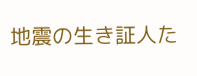地震の生き証人た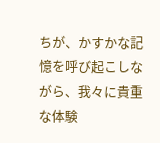ちが、かすかな記憶を呼び起こしながら、我々に貴重な体験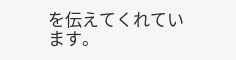を伝えてくれています。